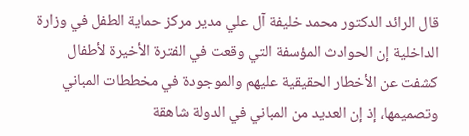قال الرائد الدكتور محمد خليفة آل علي مدير مركز حماية الطفل في وزارة الداخلية إن الحوادث المؤسفة التي وقعت في الفترة الأخيرة لأطفال كشفت عن الأخطار الحقيقية عليهم والموجودة في مخططات المباني وتصميمها، إذ إن العديد من المباني في الدولة شاهقة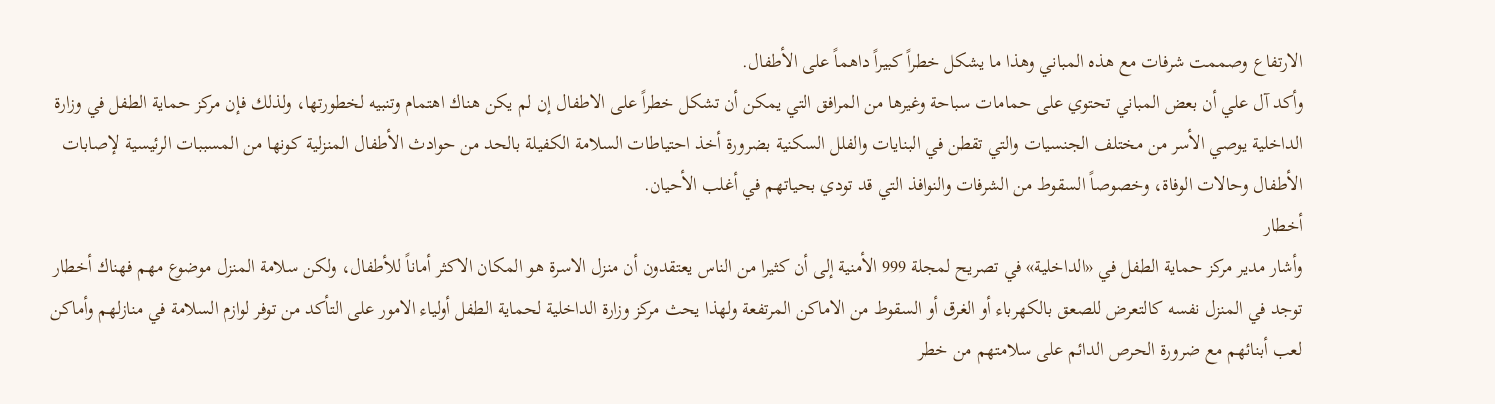الارتفاع وصممت شرفات مع هذه المباني وهذا ما يشكل خطراً كبيراً داهماً على الأطفال.
وأكد آل علي أن بعض المباني تحتوي على حمامات سباحة وغيرها من المرافق التي يمكن أن تشكل خطراً على الاطفال إن لم يكن هناك اهتمام وتنبيه لخطورتها، ولذلك فإن مركز حماية الطفل في وزارة الداخلية يوصي الأسر من مختلف الجنسيات والتي تقطن في البنايات والفلل السكنية بضرورة أخذ احتياطات السلامة الكفيلة بالحد من حوادث الأطفال المنزلية كونها من المسببات الرئيسية لإصابات الأطفال وحالات الوفاة، وخصوصاً السقوط من الشرفات والنوافذ التي قد تودي بحياتهم في أغلب الأحيان.
أخطار
وأشار مدير مركز حماية الطفل في «الداخلية» في تصريح لمجلة 999 الأمنية إلى أن كثيرا من الناس يعتقدون أن منزل الاسرة هو المكان الاكثر أماناً للأطفال، ولكن سلامة المنزل موضوع مهم فهناك أخطار توجد في المنزل نفسه كالتعرض للصعق بالكهرباء أو الغرق أو السقوط من الاماكن المرتفعة ولهذا يحث مركز وزارة الداخلية لحماية الطفل أولياء الامور على التأكد من توفر لوازم السلامة في منازلهم وأماكن لعب أبنائهم مع ضرورة الحرص الدائم على سلامتهم من خطر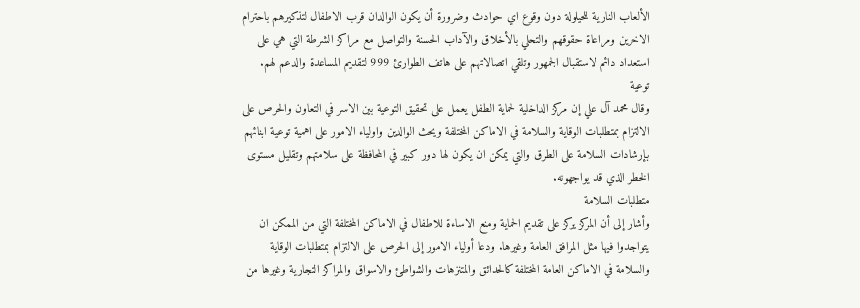الألعاب النارية للحيلولة دون وقوع اي حوادث وضرورة أن يكون الوالدان قرب الاطفال لتذكيرهم باحترام الاخرين ومراعاة حقوقهم والتحلي بالأخلاق والآداب الحسنة والتواصل مع مراكز الشرطة التي هي على استعداد دائم لاستقبال الجمهور وتلقي اتصالاتهم على هاتف الطوارئ 999 لتقديم المساعدة والدعم لهم.
توعية
وقال محمد آل علي إن مركز الداخلية لحماية الطفل يعمل على تحقيق التوعية بين الاسر في التعاون والحرص على الالتزام بمتطلبات الوقاية والسلامة في الاماكن المختلفة ويحث الوالدين واولياء الامور على اهمية توعية ابنائهم بإرشادات السلامة على الطرق والتي يمكن ان يكون لها دور كبير في المحافظة على سلامتهم وتقليل مستوى الخطر الذي قد يواجهونه.
متطلبات السلامة
وأشار إلى أن المركز يركز على تقديم الحماية ومنع الاساءة للاطفال في الاماكن المختلفة التي من الممكن ان يتواجدوا فيها مثل المرافق العامة وغيرها. ودعا أولياء الامور إلى الحرص على الالتزام بمتطلبات الوقاية والسلامة في الاماكن العامة المختلفة كالحدائق والمتنزهات والشواطئ والاسواق والمراكز التجارية وغيرها من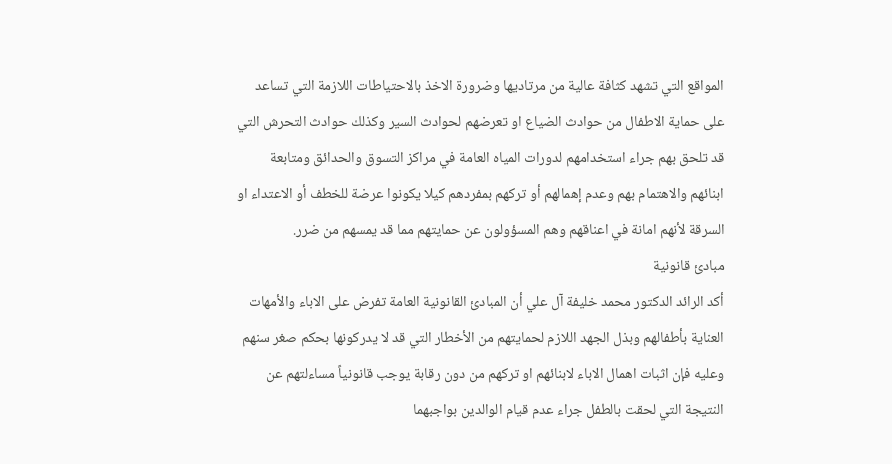المواقع التي تشهد كثافة عالية من مرتاديها وضرورة الاخذ بالاحتياطات اللازمة التي تساعد على حماية الاطفال من حوادث الضياع او تعرضهم لحوادث السير وكذلك حوادث التحرش التي قد تلحق بهم جراء استخدامهم لدورات المياه العامة في مراكز التسوق والحدائق ومتابعة ابنائهم والاهتمام بهم وعدم إهمالهم أو تركهم بمفردهم كيلا يكونوا عرضة للخطف أو الاعتداء او السرقة لأنهم امانة في اعناقهم وهم المسؤولون عن حمايتهم مما قد يمسهم من ضرر.
مبادئ قانونية
أكد الرائد الدكتور محمد خليفة آل علي أن المبادئ القانونية العامة تفرض على الاباء والأمهات العناية بأطفالهم وبذل الجهد اللازم لحمايتهم من الأخطار التي قد لا يدركونها بحكم صغر سنهم وعليه فإن اثبات اهمال الاباء لابنائهم او تركهم من دون رقابة يوجب قانونياً مساءلتهم عن النتيجة التي لحقت بالطفل جراء عدم قيام الوالدين بواجبهما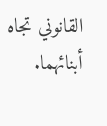القانوني تجاه أبنائهما.